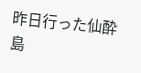昨日行った仙酔島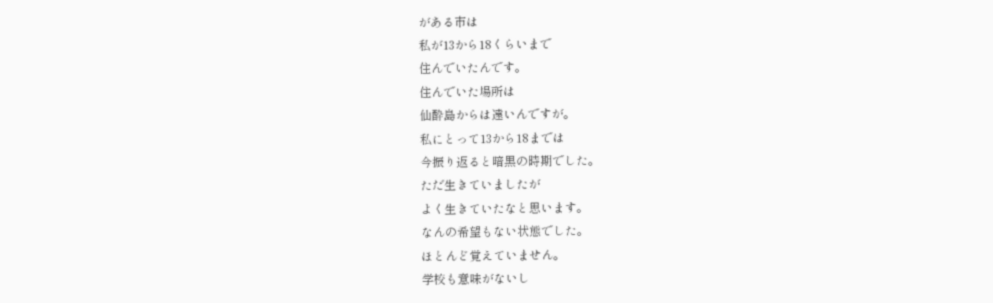がある市は
私が13から18くらいまで
住んでいたんです。
住んでいた場所は
仙酔島からは遠いんですが。
私にとって13から18までは
今振り返ると暗黒の時期でした。
ただ生きていましたが
よく生きていたなと思います。
なんの希望もない状態でした。
ほとんど覚えていません。
学校も意味がないし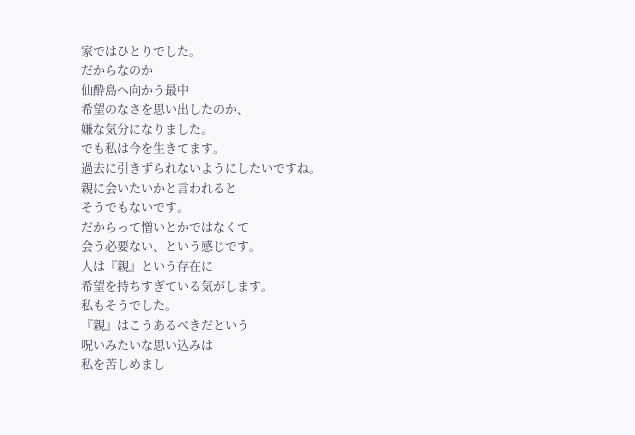家ではひとりでした。
だからなのか
仙酔島へ向かう最中
希望のなさを思い出したのか、
嫌な気分になりました。
でも私は今を生きてます。
過去に引きずられないようにしたいですね。
親に会いたいかと言われると
そうでもないです。
だからって憎いとかではなくて
会う必要ない、という感じです。
人は『親』という存在に
希望を持ちすぎている気がします。
私もそうでした。
『親』はこうあるべきだという
呪いみたいな思い込みは
私を苦しめまし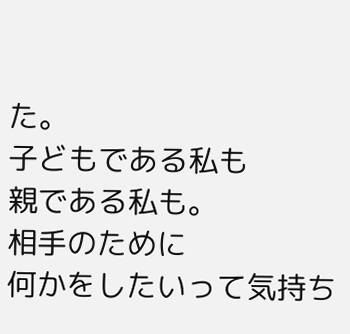た。
子どもである私も
親である私も。
相手のために
何かをしたいって気持ち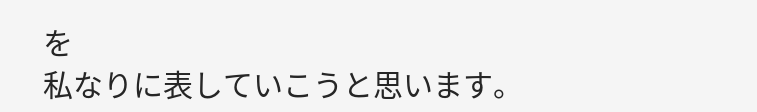を
私なりに表していこうと思います。